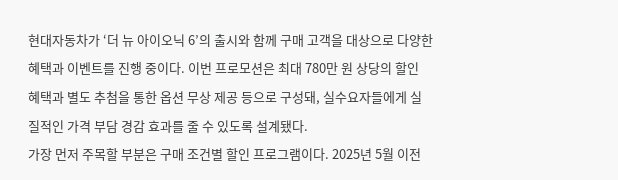현대자동차가 ‘더 뉴 아이오닉 6’의 출시와 함께 구매 고객을 대상으로 다양한 혜택과 이벤트를 진행 중이다. 이번 프로모션은 최대 780만 원 상당의 할인 혜택과 별도 추첨을 통한 옵션 무상 제공 등으로 구성돼, 실수요자들에게 실질적인 가격 부담 경감 효과를 줄 수 있도록 설계됐다.
가장 먼저 주목할 부분은 구매 조건별 할인 프로그램이다. 2025년 5월 이전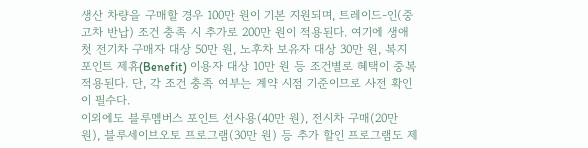생산 차량을 구매할 경우 100만 원이 기본 지원되며, 트레이드-인(중고차 반납) 조건 충족 시 추가로 200만 원이 적용된다. 여기에 생애 첫 전기차 구매자 대상 50만 원, 노후차 보유자 대상 30만 원, 복지 포인트 제휴(Benefit) 이용자 대상 10만 원 등 조건별로 혜택이 중복 적용된다. 단, 각 조건 충족 여부는 계약 시점 기준이므로 사전 확인이 필수다.
이외에도 블루멤버스 포인트 선사용(40만 원), 전시차 구매(20만 원), 블루세이브오토 프로그램(30만 원) 등 추가 할인 프로그램도 제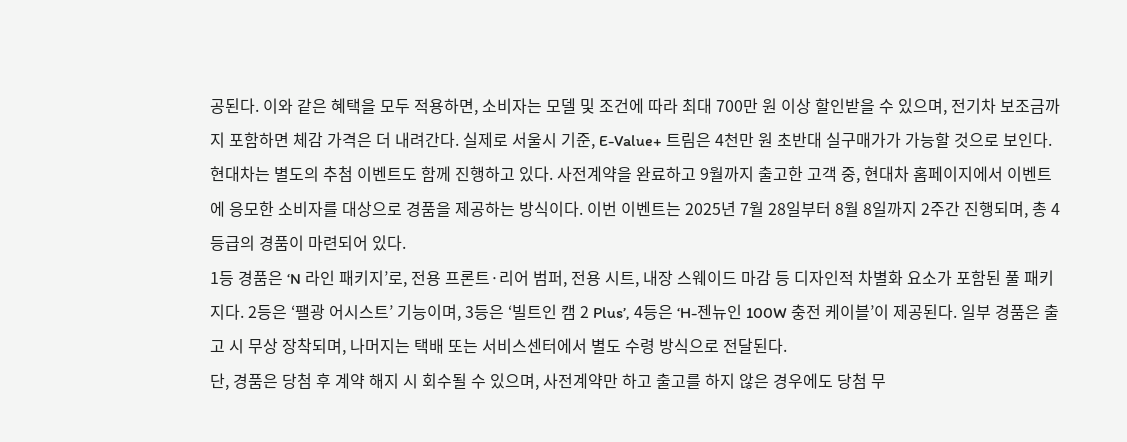공된다. 이와 같은 혜택을 모두 적용하면, 소비자는 모델 및 조건에 따라 최대 700만 원 이상 할인받을 수 있으며, 전기차 보조금까지 포함하면 체감 가격은 더 내려간다. 실제로 서울시 기준, E-Value+ 트림은 4천만 원 초반대 실구매가가 가능할 것으로 보인다.
현대차는 별도의 추첨 이벤트도 함께 진행하고 있다. 사전계약을 완료하고 9월까지 출고한 고객 중, 현대차 홈페이지에서 이벤트에 응모한 소비자를 대상으로 경품을 제공하는 방식이다. 이번 이벤트는 2025년 7월 28일부터 8월 8일까지 2주간 진행되며, 총 4등급의 경품이 마련되어 있다.
1등 경품은 ‘N 라인 패키지’로, 전용 프론트·리어 범퍼, 전용 시트, 내장 스웨이드 마감 등 디자인적 차별화 요소가 포함된 풀 패키지다. 2등은 ‘팰광 어시스트’ 기능이며, 3등은 ‘빌트인 캠 2 Plus’, 4등은 ‘H-젠뉴인 100W 충전 케이블’이 제공된다. 일부 경품은 출고 시 무상 장착되며, 나머지는 택배 또는 서비스센터에서 별도 수령 방식으로 전달된다.
단, 경품은 당첨 후 계약 해지 시 회수될 수 있으며, 사전계약만 하고 출고를 하지 않은 경우에도 당첨 무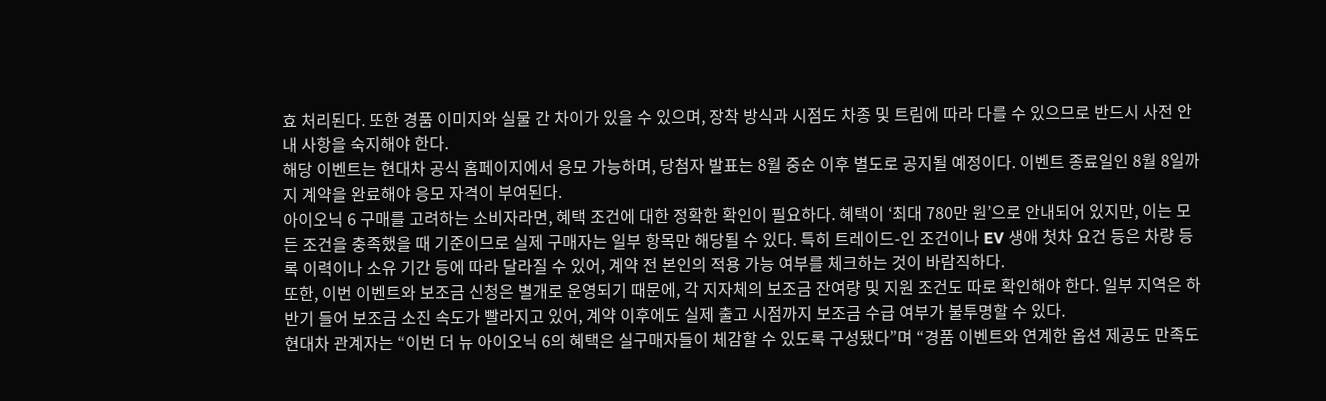효 처리된다. 또한 경품 이미지와 실물 간 차이가 있을 수 있으며, 장착 방식과 시점도 차종 및 트림에 따라 다를 수 있으므로 반드시 사전 안내 사항을 숙지해야 한다.
해당 이벤트는 현대차 공식 홈페이지에서 응모 가능하며, 당첨자 발표는 8월 중순 이후 별도로 공지될 예정이다. 이벤트 종료일인 8월 8일까지 계약을 완료해야 응모 자격이 부여된다.
아이오닉 6 구매를 고려하는 소비자라면, 혜택 조건에 대한 정확한 확인이 필요하다. 혜택이 ‘최대 780만 원’으로 안내되어 있지만, 이는 모든 조건을 충족했을 때 기준이므로 실제 구매자는 일부 항목만 해당될 수 있다. 특히 트레이드-인 조건이나 EV 생애 첫차 요건 등은 차량 등록 이력이나 소유 기간 등에 따라 달라질 수 있어, 계약 전 본인의 적용 가능 여부를 체크하는 것이 바람직하다.
또한, 이번 이벤트와 보조금 신청은 별개로 운영되기 때문에, 각 지자체의 보조금 잔여량 및 지원 조건도 따로 확인해야 한다. 일부 지역은 하반기 들어 보조금 소진 속도가 빨라지고 있어, 계약 이후에도 실제 출고 시점까지 보조금 수급 여부가 불투명할 수 있다.
현대차 관계자는 “이번 더 뉴 아이오닉 6의 혜택은 실구매자들이 체감할 수 있도록 구성됐다”며 “경품 이벤트와 연계한 옵션 제공도 만족도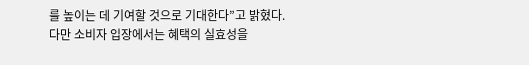를 높이는 데 기여할 것으로 기대한다”고 밝혔다. 다만 소비자 입장에서는 혜택의 실효성을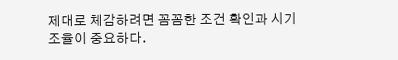제대로 체감하려면 꼼꼼한 조건 확인과 시기 조율이 중요하다.